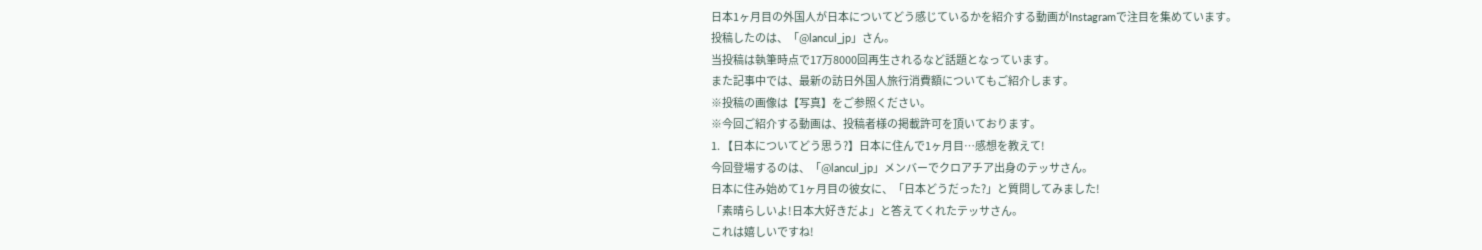日本1ヶ月目の外国人が日本についてどう感じているかを紹介する動画がInstagramで注目を集めています。
投稿したのは、「@lancul_jp」さん。
当投稿は執筆時点で17万8000回再生されるなど話題となっています。
また記事中では、最新の訪日外国人旅行消費額についてもご紹介します。
※投稿の画像は【写真】をご参照ください。
※今回ご紹介する動画は、投稿者様の掲載許可を頂いております。
1. 【日本についてどう思う?】日本に住んで1ヶ月目…感想を教えて!
今回登場するのは、「@lancul_jp」メンバーでクロアチア出身のテッサさん。
日本に住み始めて1ヶ月目の彼女に、「日本どうだった?」と質問してみました!
「素晴らしいよ!日本大好きだよ」と答えてくれたテッサさん。
これは嬉しいですね!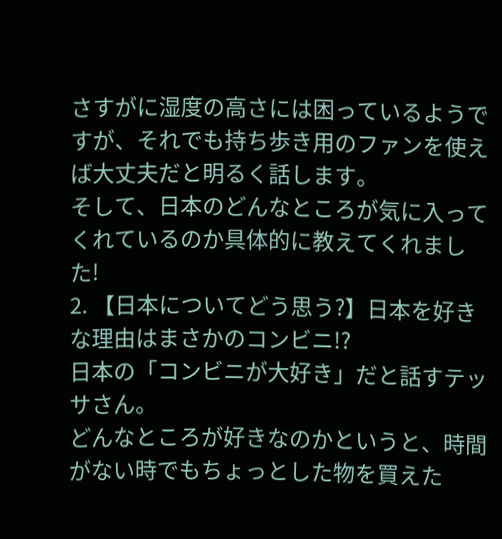さすがに湿度の高さには困っているようですが、それでも持ち歩き用のファンを使えば大丈夫だと明るく話します。
そして、日本のどんなところが気に入ってくれているのか具体的に教えてくれました!
2. 【日本についてどう思う?】日本を好きな理由はまさかのコンビニ!?
日本の「コンビニが大好き」だと話すテッサさん。
どんなところが好きなのかというと、時間がない時でもちょっとした物を買えた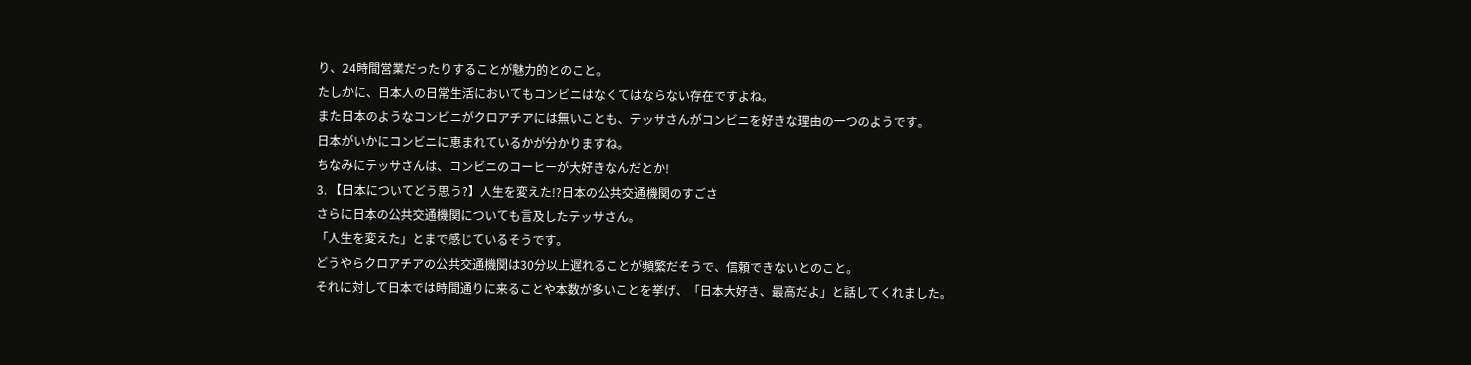り、24時間営業だったりすることが魅力的とのこと。
たしかに、日本人の日常生活においてもコンビニはなくてはならない存在ですよね。
また日本のようなコンビニがクロアチアには無いことも、テッサさんがコンビニを好きな理由の一つのようです。
日本がいかにコンビニに恵まれているかが分かりますね。
ちなみにテッサさんは、コンビニのコーヒーが大好きなんだとか!
3. 【日本についてどう思う?】人生を変えた!?日本の公共交通機関のすごさ
さらに日本の公共交通機関についても言及したテッサさん。
「人生を変えた」とまで感じているそうです。
どうやらクロアチアの公共交通機関は30分以上遅れることが頻繁だそうで、信頼できないとのこと。
それに対して日本では時間通りに来ることや本数が多いことを挙げ、「日本大好き、最高だよ」と話してくれました。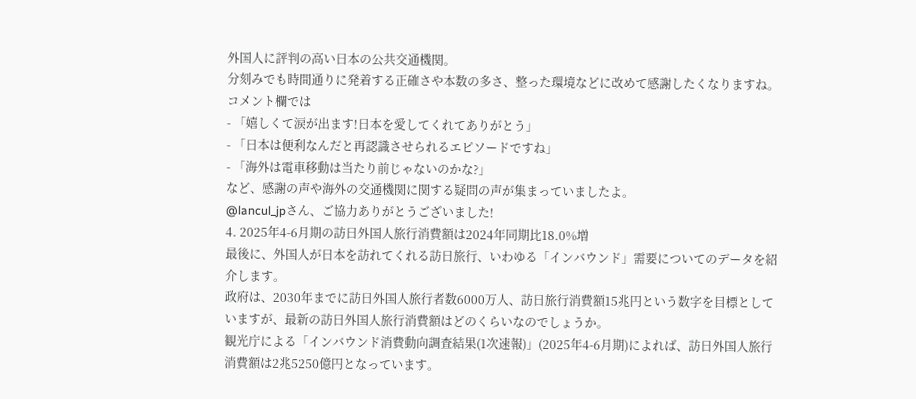外国人に評判の高い日本の公共交通機関。
分刻みでも時間通りに発着する正確さや本数の多さ、整った環境などに改めて感謝したくなりますね。
コメント欄では
- 「嬉しくて涙が出ます!日本を愛してくれてありがとう」
- 「日本は便利なんだと再認識させられるエピソードですね」
- 「海外は電車移動は当たり前じゃないのかな?」
など、感謝の声や海外の交通機関に関する疑問の声が集まっていましたよ。
@lancul_jpさん、ご協力ありがとうございました!
4. 2025年4-6月期の訪日外国人旅行消費額は2024年同期比18.0%増
最後に、外国人が日本を訪れてくれる訪日旅行、いわゆる「インバウンド」需要についてのデータを紹介します。
政府は、2030年までに訪日外国人旅行者数6000万人、訪日旅行消費額15兆円という数字を目標としていますが、最新の訪日外国人旅行消費額はどのくらいなのでしょうか。
観光庁による「インバウンド消費動向調査結果(1次速報)」(2025年4-6月期)によれば、訪日外国人旅行消費額は2兆5250億円となっています。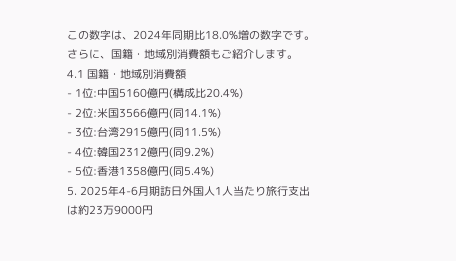この数字は、2024年同期比18.0%増の数字です。
さらに、国籍・地域別消費額もご紹介します。
4.1 国籍・地域別消費額
- 1位:中国5160億円(構成比20.4%)
- 2位:米国3566億円(同14.1%)
- 3位:台湾2915億円(同11.5%)
- 4位:韓国2312億円(同9.2%)
- 5位:香港1358億円(同5.4%)
5. 2025年4-6月期訪日外国人1人当たり旅行支出は約23万9000円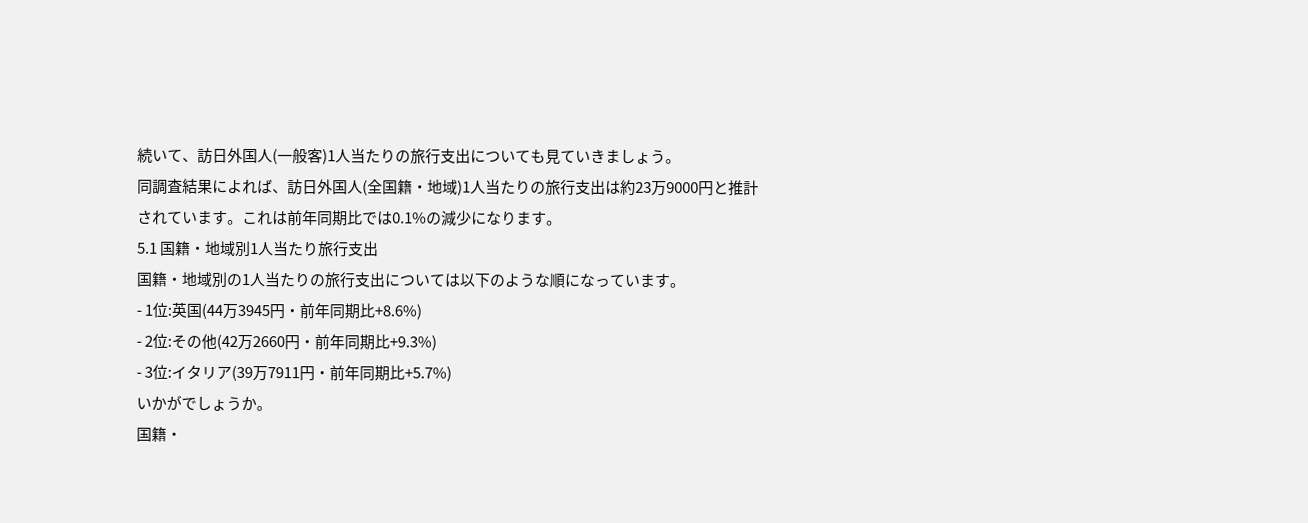続いて、訪日外国人(一般客)1人当たりの旅行支出についても見ていきましょう。
同調査結果によれば、訪日外国人(全国籍・地域)1人当たりの旅行支出は約23万9000円と推計されています。これは前年同期比では0.1%の減少になります。
5.1 国籍・地域別1人当たり旅行支出
国籍・地域別の1人当たりの旅行支出については以下のような順になっています。
- 1位:英国(44万3945円・前年同期比+8.6%)
- 2位:その他(42万2660円・前年同期比+9.3%)
- 3位:イタリア(39万7911円・前年同期比+5.7%)
いかがでしょうか。
国籍・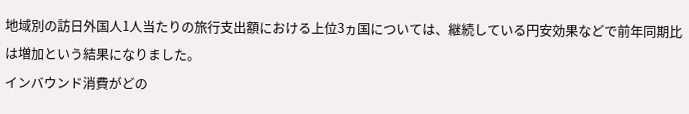地域別の訪日外国人1人当たりの旅行支出額における上位3ヵ国については、継続している円安効果などで前年同期比は増加という結果になりました。
インバウンド消費がどの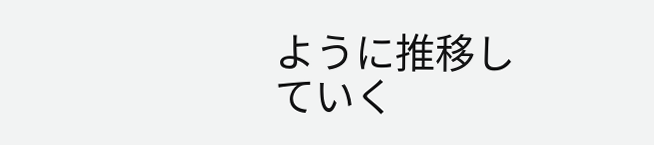ように推移していく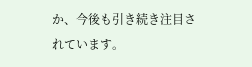か、今後も引き続き注目されています。